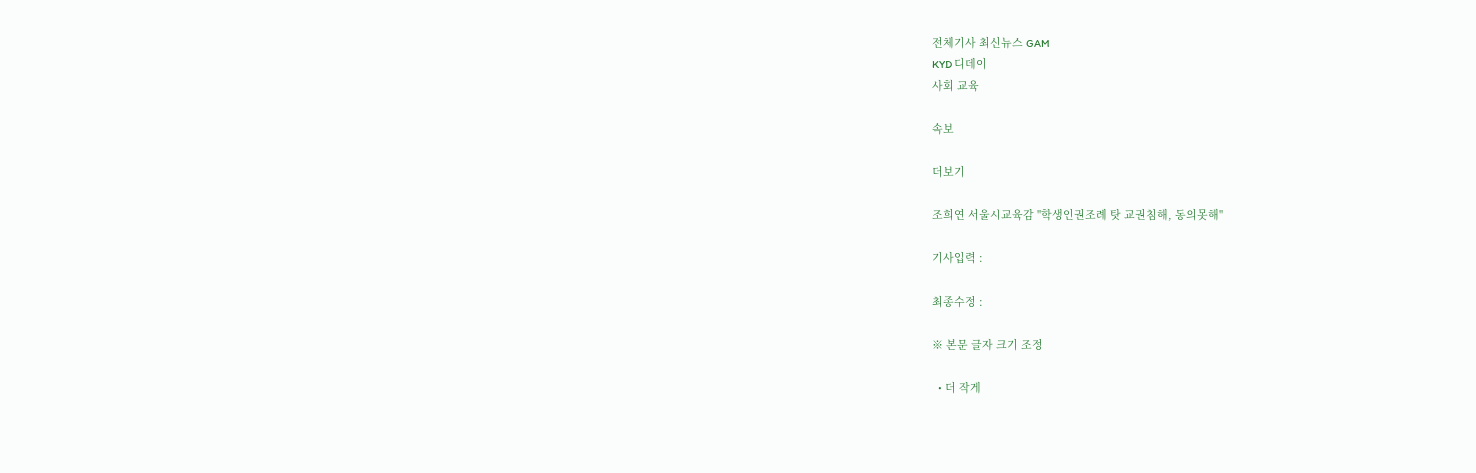전체기사 최신뉴스 GAM
KYD 디데이
사회 교육

속보

더보기

조희연 서울시교육감 "학생인권조례 탓 교권침해, 동의못해"

기사입력 :

최종수정 :

※ 본문 글자 크기 조정

  • 더 작게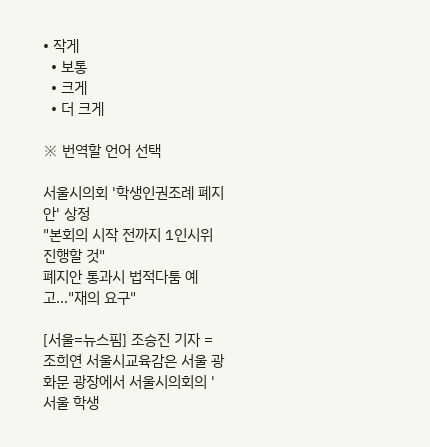• 작게
  • 보통
  • 크게
  • 더 크게

※ 번역할 언어 선택

서울시의회 '학생인권조례 폐지안' 상정
"본회의 시작 전까지 1인시위 진행할 것"
폐지안 통과시 법적다툼 예고…"재의 요구"

[서울=뉴스핌] 조승진 기자 = 조희연 서울시교육감은 서울 광화문 광장에서 서울시의회의 '서울 학생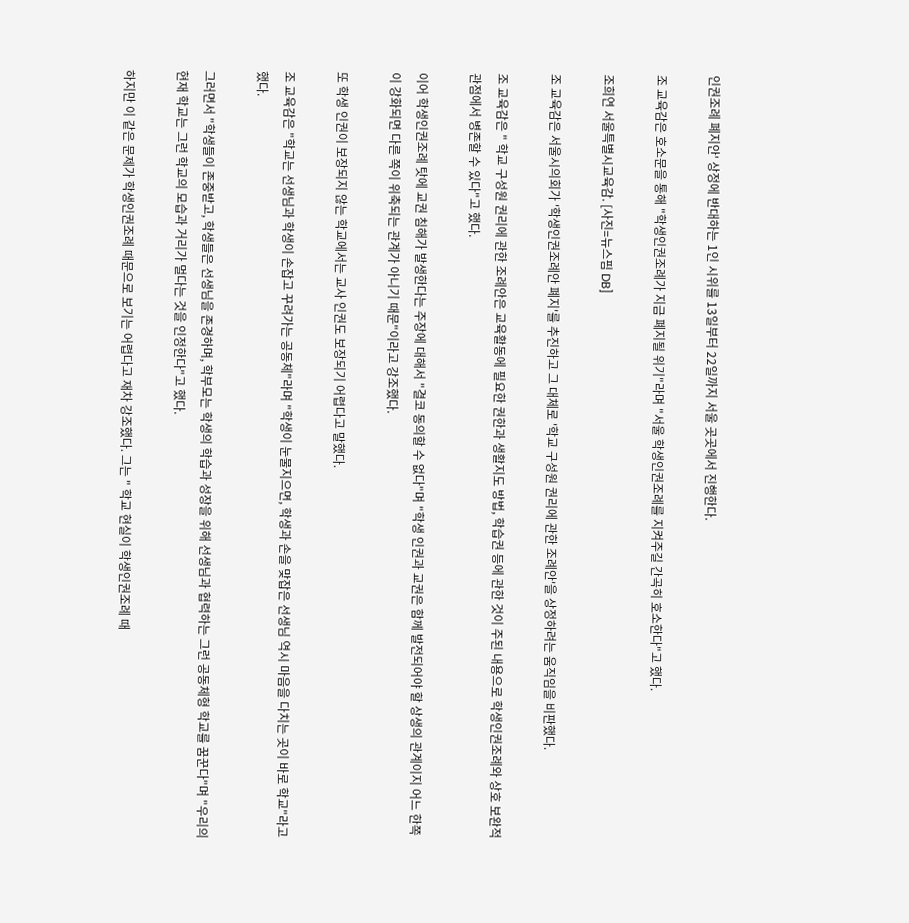인권조례 폐지안' 상정에 반대하는 1인 시위를 13일부터 22일까지 서울 곳곳에서 진행한다.

조 교육감은 호소문을 통해 "학생인권조례가 지금 폐지될 위기"라며 "서울 학생인권조례를 지켜주길 간곡히 호소한다"고 했다.

조희연 서울특별시교육감. [사진=뉴스핌 DB]

조 교육감은 서울시의회가 '학생인권조례안 폐지'를 추진하고 그 대체로 '학교 구성원 권리에 관한 조례안'을 상정하려는 움직임을 비판했다.

조 교육감은 " 학교 구성원 권리에 관한 조례안은 교육활동에 필요한 권한과 생활지도 방법, 학습권 등에 관한 것이 주된 내용으로 학생인권조례와 상호 보완적 관점에서 병존할 수 있다"고 했다.

이어 학생인권조례 탓에 교권 침해가 발생한다는 주장에 대해서 "결코 동의할 수 없다"며 "학생 인권과 교권은 함께 발전되어야 할 상생의 관계이지 어느 한쪽이 강화되면 다른 쪽이 위축되는 관계가 아니기 때문"이라고 강조했다.

또 학생 인권이 보장되지 않는 학교에서는 교사 인권도 보장되기 어렵다고 말했다.

조 교육감은 "학교는 선생님과 학생이 손잡고 꾸려가는 공동체"라며 "학생이 눈물지으면, 학생과 손을 맞잡은 선생님 역시 마음을 다치는 곳이 바로 학교"라고 했다.

그러면서 "학생들이 존중받고, 학생들은 선생님을 존경하며, 학부모는 학생의 학습과 성장을 위해 선생님과 협력하는 그런 공동체형 학교를 꿈꾼다"며 "우리의 현재 학교는 그런 학교의 모습과 거리가 멀다는 것을 인정한다"고 했다.

하지만 이 같은 문제가 학생인권조례 때문으로 보기는 어렵다고 재차 강조했다. 그는 " 학교 현실이 학생인권조례 때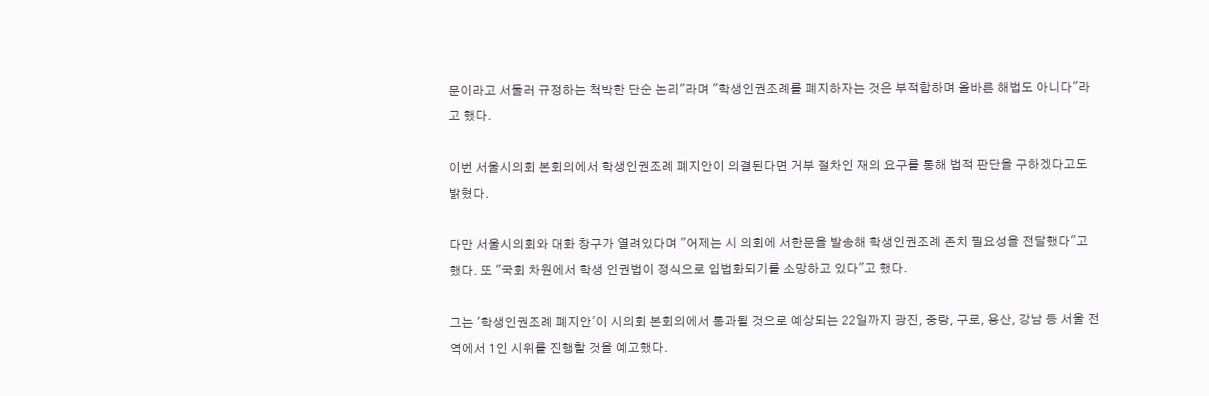문이라고 서둘러 규정하는 척박한 단순 논리"라며 "학생인권조례를 폐지하자는 것은 부적합하며 올바른 해법도 아니다"라고 했다.

이번 서울시의회 본회의에서 학생인권조례 폐지안이 의결된다면 거부 절차인 재의 요구를 통해 법적 판단을 구하겠다고도 밝혔다.

다만 서울시의회와 대화 창구가 열려있다며 "어제는 시 의회에 서한문을 발송해 학생인권조례 존치 필요성을 전달했다"고 했다. 또 "국회 차원에서 학생 인권법이 정식으로 입법화되기를 소망하고 있다"고 했다.

그는 '학생인권조례 폐지안'이 시의회 본회의에서 통과될 것으로 예상되는 22일까지 광진, 중랑, 구로, 용산, 강남 등 서울 전역에서 1인 시위를 진행할 것을 예고했다.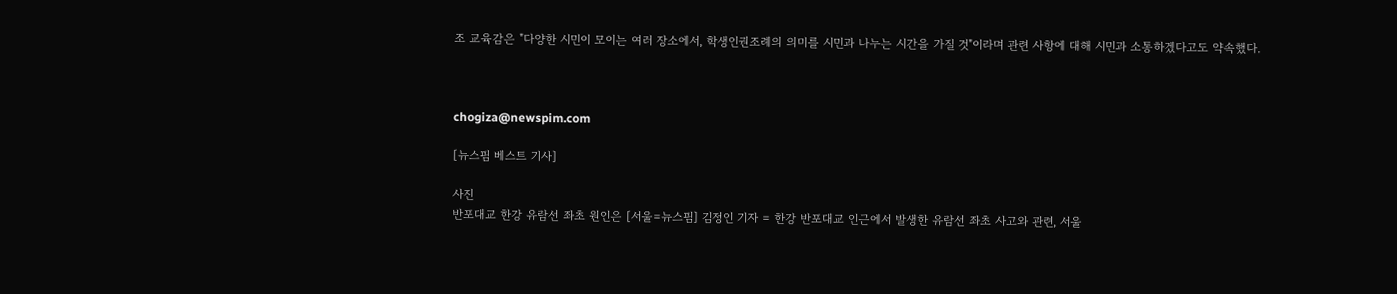조 교육감은 "다양한 시민이 모이는 여러 장소에서, 학생인권조례의 의미를 시민과 나누는 시간을 가질 것"이라며 관련 사항에 대해 시민과 소통하겠다고도 약속했다.



chogiza@newspim.com

[뉴스핌 베스트 기사]

사진
반포대교 한강 유람선 좌초 원인은 [서울=뉴스핌] 김정인 기자 = 한강 반포대교 인근에서 발생한 유람선 좌초 사고와 관련, 서울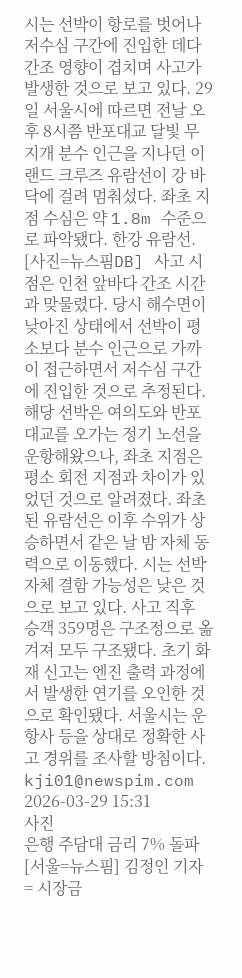시는 선박이 항로를 벗어나 저수심 구간에 진입한 데다 간조 영향이 겹치며 사고가 발생한 것으로 보고 있다. 29일 서울시에 따르면 전날 오후 8시쯤 반포대교 달빛 무지개 분수 인근을 지나던 이랜드 크루즈 유람선이 강 바닥에 걸려 멈춰섰다. 좌초 지점 수심은 약 1.8m 수준으로 파악됐다. 한강 유람선. [사진=뉴스핌DB] 사고 시점은 인천 앞바다 간조 시간과 맞물렸다. 당시 해수면이 낮아진 상태에서 선박이 평소보다 분수 인근으로 가까이 접근하면서 저수심 구간에 진입한 것으로 추정된다. 해당 선박은 여의도와 반포대교를 오가는 정기 노선을 운항해왔으나, 좌초 지점은 평소 회전 지점과 차이가 있었던 것으로 알려졌다. 좌초된 유람선은 이후 수위가 상승하면서 같은 날 밤 자체 동력으로 이동했다. 시는 선박 자체 결함 가능성은 낮은 것으로 보고 있다. 사고 직후 승객 359명은 구조정으로 옮겨져 모두 구조됐다. 초기 화재 신고는 엔진 출력 과정에서 발생한 연기를 오인한 것으로 확인됐다. 서울시는 운항사 등을 상대로 정확한 사고 경위를 조사할 방침이다. kji01@newspim.com 2026-03-29 15:31
사진
은행 주담대 금리 7% 돌파 [서울=뉴스핌] 김정인 기자 = 시장금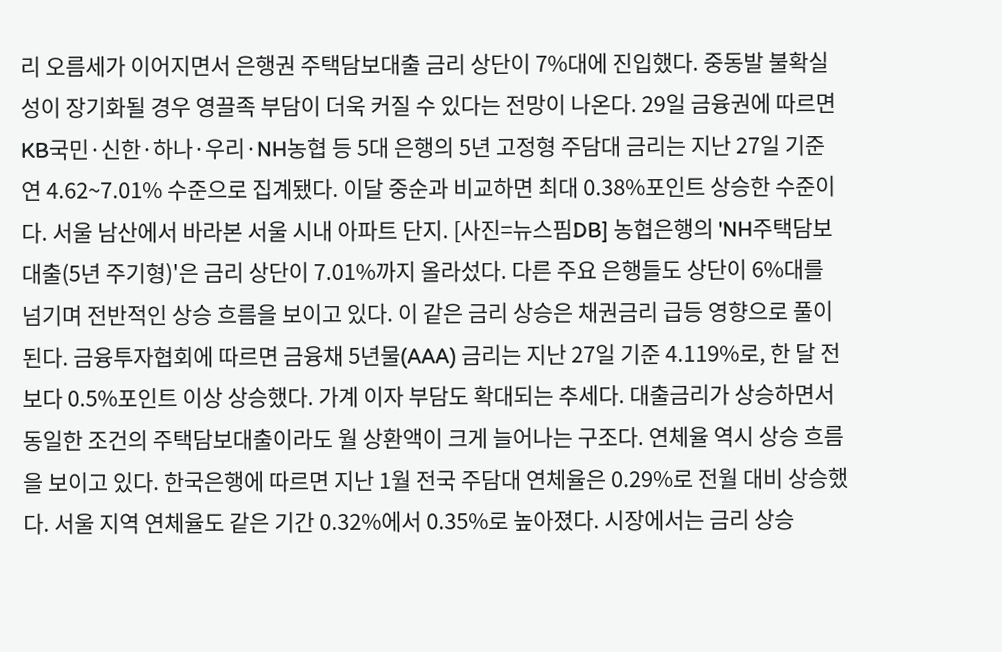리 오름세가 이어지면서 은행권 주택담보대출 금리 상단이 7%대에 진입했다. 중동발 불확실성이 장기화될 경우 영끌족 부담이 더욱 커질 수 있다는 전망이 나온다. 29일 금융권에 따르면 KB국민·신한·하나·우리·NH농협 등 5대 은행의 5년 고정형 주담대 금리는 지난 27일 기준 연 4.62~7.01% 수준으로 집계됐다. 이달 중순과 비교하면 최대 0.38%포인트 상승한 수준이다. 서울 남산에서 바라본 서울 시내 아파트 단지. [사진=뉴스핌DB] 농협은행의 'NH주택담보대출(5년 주기형)'은 금리 상단이 7.01%까지 올라섰다. 다른 주요 은행들도 상단이 6%대를 넘기며 전반적인 상승 흐름을 보이고 있다. 이 같은 금리 상승은 채권금리 급등 영향으로 풀이된다. 금융투자협회에 따르면 금융채 5년물(AAA) 금리는 지난 27일 기준 4.119%로, 한 달 전보다 0.5%포인트 이상 상승했다. 가계 이자 부담도 확대되는 추세다. 대출금리가 상승하면서 동일한 조건의 주택담보대출이라도 월 상환액이 크게 늘어나는 구조다. 연체율 역시 상승 흐름을 보이고 있다. 한국은행에 따르면 지난 1월 전국 주담대 연체율은 0.29%로 전월 대비 상승했다. 서울 지역 연체율도 같은 기간 0.32%에서 0.35%로 높아졌다. 시장에서는 금리 상승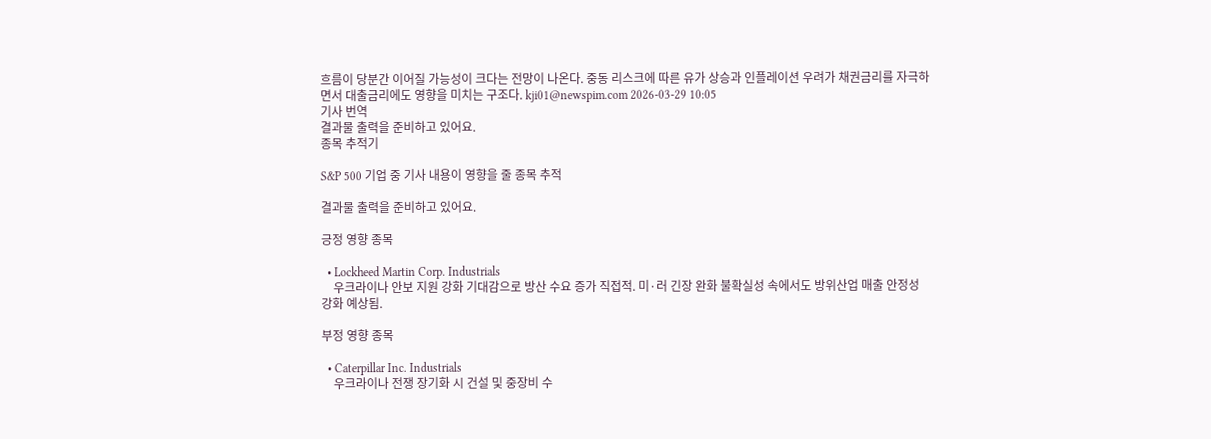흐름이 당분간 이어질 가능성이 크다는 전망이 나온다. 중동 리스크에 따른 유가 상승과 인플레이션 우려가 채권금리를 자극하면서 대출금리에도 영향을 미치는 구조다. kji01@newspim.com 2026-03-29 10:05
기사 번역
결과물 출력을 준비하고 있어요.
종목 추적기

S&P 500 기업 중 기사 내용이 영향을 줄 종목 추적

결과물 출력을 준비하고 있어요.

긍정 영향 종목

  • Lockheed Martin Corp. Industrials
    우크라이나 안보 지원 강화 기대감으로 방산 수요 증가 직접적. 미·러 긴장 완화 불확실성 속에서도 방위산업 매출 안정성 강화 예상됨.

부정 영향 종목

  • Caterpillar Inc. Industrials
    우크라이나 전쟁 장기화 시 건설 및 중장비 수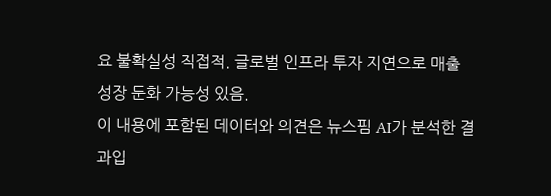요 불확실성 직접적. 글로벌 인프라 투자 지연으로 매출 성장 둔화 가능성 있음.
이 내용에 포함된 데이터와 의견은 뉴스핌 AI가 분석한 결과입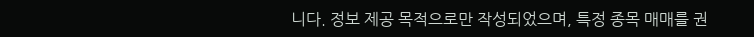니다. 정보 제공 목적으로만 작성되었으며, 특정 종목 매매를 권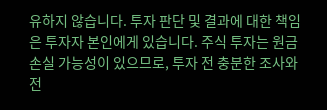유하지 않습니다. 투자 판단 및 결과에 대한 책임은 투자자 본인에게 있습니다. 주식 투자는 원금 손실 가능성이 있으므로, 투자 전 충분한 조사와 전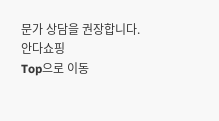문가 상담을 권장합니다.
안다쇼핑
Top으로 이동